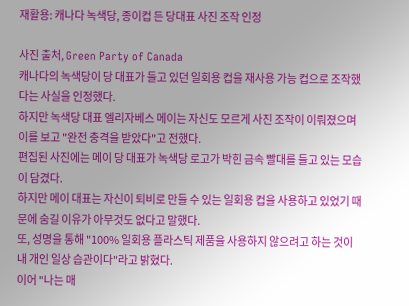재활용: 캐나다 녹색당, 종이컵 든 당대표 사진 조작 인정

사진 출처, Green Party of Canada
캐나다의 녹색당이 당 대표가 들고 있던 일회용 컵을 재사용 가능 컵으로 조작했다는 사실을 인정했다.
하지만 녹색당 대표 엘리자베스 메이는 자신도 모르게 사진 조작이 이뤄졌으며 이를 보고 "완전 충격을 받았다"고 전했다.
편집된 사진에는 메이 당 대표가 녹색당 로고가 박힌 금속 빨대를 들고 있는 모습이 담겼다.
하지만 메이 대표는 자신이 퇴비로 만들 수 있는 일회용 컵을 사용하고 있었기 때문에 숨길 이유가 아무것도 없다고 말했다.
또, 성명을 통해 "100% 일회용 플라스틱 제품을 사용하지 않으려고 하는 것이 내 개인 일상 습관이다"라고 밝혔다.
이어 "나는 매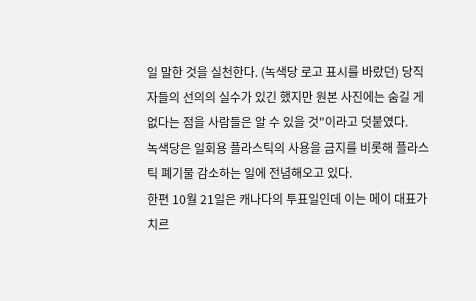일 말한 것을 실천한다. (녹색당 로고 표시를 바랐던) 당직자들의 선의의 실수가 있긴 했지만 원본 사진에는 숨길 게 없다는 점을 사람들은 알 수 있을 것"이라고 덧붙였다.
녹색당은 일회용 플라스틱의 사용을 금지를 비롯해 플라스틱 폐기물 감소하는 일에 전념해오고 있다.
한편 10월 21일은 캐나다의 투표일인데 이는 메이 대표가 치르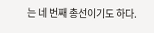는 네 번째 총선이기도 하다.